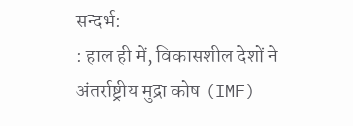सन्दर्भ:
: हाल ही में, विकासशील देशों ने अंतर्राष्ट्रीय मुद्रा कोष (IMF)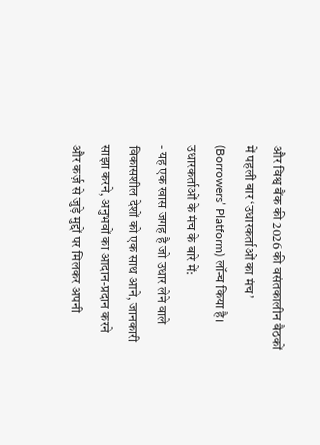और विश्व बैंक की 2026 की वसंतकालीन बैठकों में पहली बार ‘उधारकर्ताओं का मंच’ (Borrowers’ Platform) लॉन्च किया है।
उधारकर्ताओं के मंच के बारे में:
- यह एक खास जगह है जो उधार लेने वाले विकासशील देशों को एक साथ आने, जानकारी साझा करने, अनुभवों का आदान-प्रदान करने और कर्ज़ से जुड़े मुद्दों पर मिलकर अपनी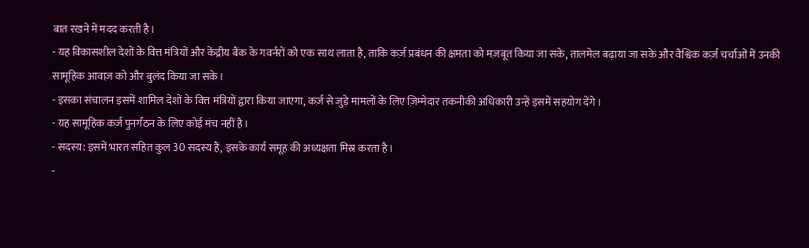बात रखने में मदद करती है।
- यह विकासशील देशों के वित्त मंत्रियों और केंद्रीय बैंक के गवर्नरों को एक साथ लाता है, ताकि कर्ज़ प्रबंधन की क्षमता को मज़बूत किया जा सके, तालमेल बढ़ाया जा सके और वैश्विक कर्ज़ चर्चाओं में उनकी सामूहिक आवाज़ को और बुलंद किया जा सके।
- इसका संचालन इसमें शामिल देशों के वित्त मंत्रियों द्वारा किया जाएगा, कर्ज़ से जुड़े मामलों के लिए ज़िम्मेदार तकनीकी अधिकारी उन्हें इसमें सहयोग देंगे।
- यह सामूहिक कर्ज़ पुनर्गठन के लिए कोई मंच नहीं है।
- सदस्य: इसमें भारत सहित कुल 30 सदस्य हैं, इसके कार्य समूह की अध्यक्षता मिस्र करता है।
-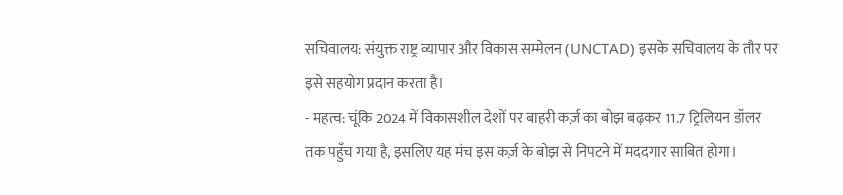सचिवालय: संयुक्त राष्ट्र व्यापार और विकास सम्मेलन (UNCTAD) इसके सचिवालय के तौर पर इसे सहयोग प्रदान करता है।
- महत्व: चूंकि 2024 में विकासशील देशों पर बाहरी कर्ज़ का बोझ बढ़कर 11.7 ट्रिलियन डॉलर तक पहुँच गया है, इसलिए यह मंच इस कर्ज़ के बोझ से निपटने में मददगार साबित होगा।